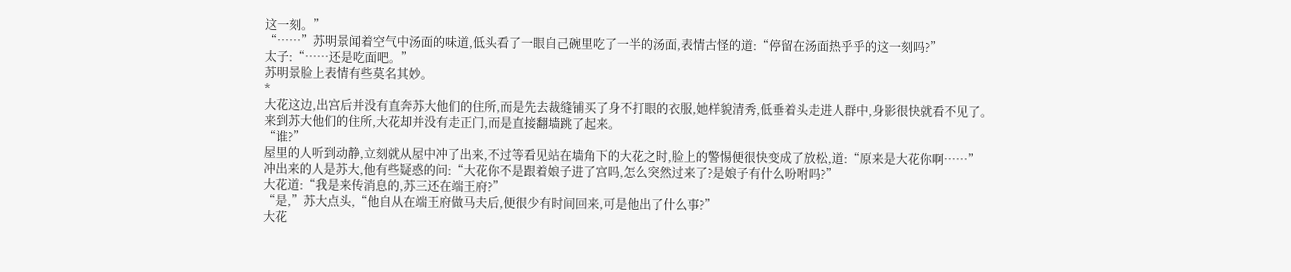这一刻。”
“……”苏明景闻着空气中汤面的味道,低头看了一眼自己碗里吃了一半的汤面,表情古怪的道:“停留在汤面热乎乎的这一刻吗?”
太子:“……还是吃面吧。”
苏明景脸上表情有些莫名其妙。
*
大花这边,出宫后并没有直奔苏大他们的住所,而是先去裁缝铺买了身不打眼的衣服,她样貌清秀,低垂着头走进人群中,身影很快就看不见了。
来到苏大他们的住所,大花却并没有走正门,而是直接翻墙跳了起来。
“谁?”
屋里的人听到动静,立刻就从屋中冲了出来,不过等看见站在墙角下的大花之时,脸上的警惕便很快变成了放松,道:“原来是大花你啊……”
冲出来的人是苏大,他有些疑惑的问:“大花你不是跟着娘子进了宫吗,怎么突然过来了?是娘子有什么吩咐吗?”
大花道:“我是来传消息的,苏三还在端王府?”
“是,”苏大点头,“他自从在端王府做马夫后,便很少有时间回来,可是他出了什么事?”
大花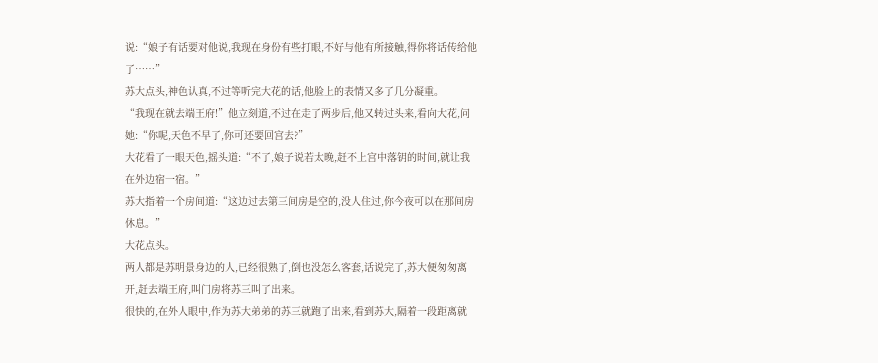说:“娘子有话要对他说,我现在身份有些打眼,不好与他有所接触,得你将话传给他了……”
苏大点头,神色认真,不过等听完大花的话,他脸上的表情又多了几分凝重。
“我现在就去端王府!”他立刻道,不过在走了两步后,他又转过头来,看向大花,问她:“你呢,天色不早了,你可还要回宫去?”
大花看了一眼天色,摇头道:“不了,娘子说若太晚,赶不上宫中落钥的时间,就让我在外边宿一宿。”
苏大指着一个房间道:“这边过去第三间房是空的,没人住过,你今夜可以在那间房休息。”
大花点头。
两人都是苏明景身边的人,已经很熟了,倒也没怎么客套,话说完了,苏大便匆匆离开,赶去端王府,叫门房将苏三叫了出来。
很快的,在外人眼中,作为苏大弟弟的苏三就跑了出来,看到苏大,隔着一段距离就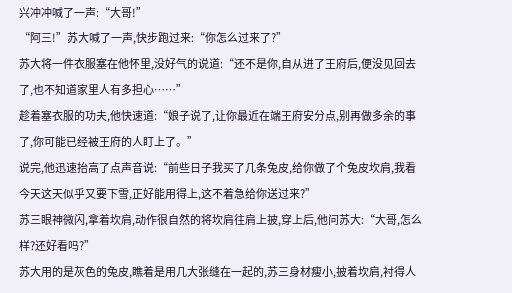兴冲冲喊了一声:“大哥!”
“阿三!”苏大喊了一声,快步跑过来:“你怎么过来了?”
苏大将一件衣服塞在他怀里,没好气的说道:“还不是你,自从进了王府后,便没见回去了,也不知道家里人有多担心……”
趁着塞衣服的功夫,他快速道:“娘子说了,让你最近在端王府安分点,别再做多余的事了,你可能已经被王府的人盯上了。”
说完,他迅速抬高了点声音说:“前些日子我买了几条兔皮,给你做了个兔皮坎肩,我看今天这天似乎又要下雪,正好能用得上,这不着急给你送过来?”
苏三眼神微闪,拿着坎肩,动作很自然的将坎肩往肩上披,穿上后,他问苏大:“大哥,怎么样?还好看吗?”
苏大用的是灰色的兔皮,瞧着是用几大张缝在一起的,苏三身材瘦小,披着坎肩,衬得人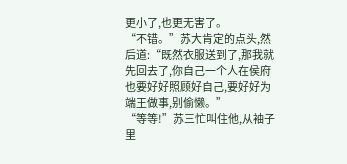更小了,也更无害了。
“不错。”苏大肯定的点头,然后道:“既然衣服送到了,那我就先回去了,你自己一个人在侯府也要好好照顾好自己,要好好为端王做事,别偷懒。”
“等等!”苏三忙叫住他,从袖子里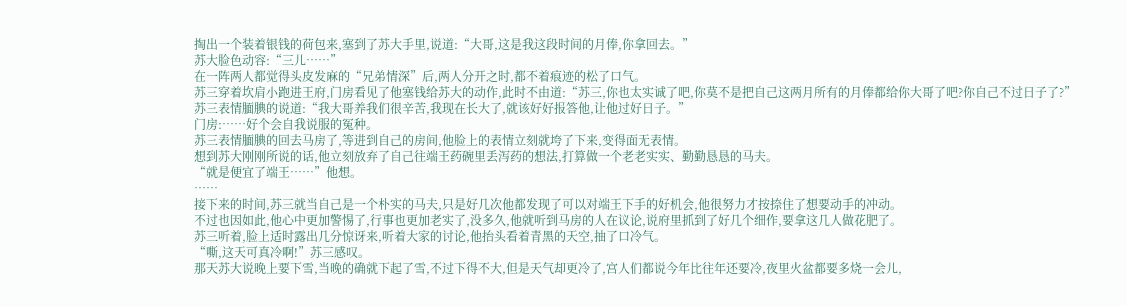掏出一个装着银钱的荷包来,塞到了苏大手里,说道:“大哥,这是我这段时间的月俸,你拿回去。”
苏大脸色动容:“三儿……”
在一阵两人都觉得头皮发麻的“兄弟情深”后,两人分开之时,都不着痕迹的松了口气。
苏三穿着坎肩小跑进王府,门房看见了他塞钱给苏大的动作,此时不由道:“苏三,你也太实诚了吧,你莫不是把自己这两月所有的月俸都给你大哥了吧?你自己不过日子了?”
苏三表情腼腆的说道:“我大哥养我们很辛苦,我现在长大了,就该好好报答他,让他过好日子。”
门房:……好个会自我说服的冤种。
苏三表情腼腆的回去马房了,等进到自己的房间,他脸上的表情立刻就垮了下来,变得面无表情。
想到苏大刚刚所说的话,他立刻放弃了自己往端王药碗里丢泻药的想法,打算做一个老老实实、勤勤恳恳的马夫。
“就是便宜了端王……”他想。
……
接下来的时间,苏三就当自己是一个朴实的马夫,只是好几次他都发现了可以对端王下手的好机会,他很努力才按捺住了想要动手的冲动。
不过也因如此,他心中更加警惕了,行事也更加老实了,没多久,他就听到马房的人在议论,说府里抓到了好几个细作,要拿这几人做花肥了。
苏三听着,脸上适时露出几分惊讶来,听着大家的讨论,他抬头看着青黑的天空,抽了口冷气。
“嘶,这天可真冷啊!”苏三感叹。
那天苏大说晚上要下雪,当晚的确就下起了雪,不过下得不大,但是天气却更冷了,宫人们都说今年比往年还要冷,夜里火盆都要多烧一会儿,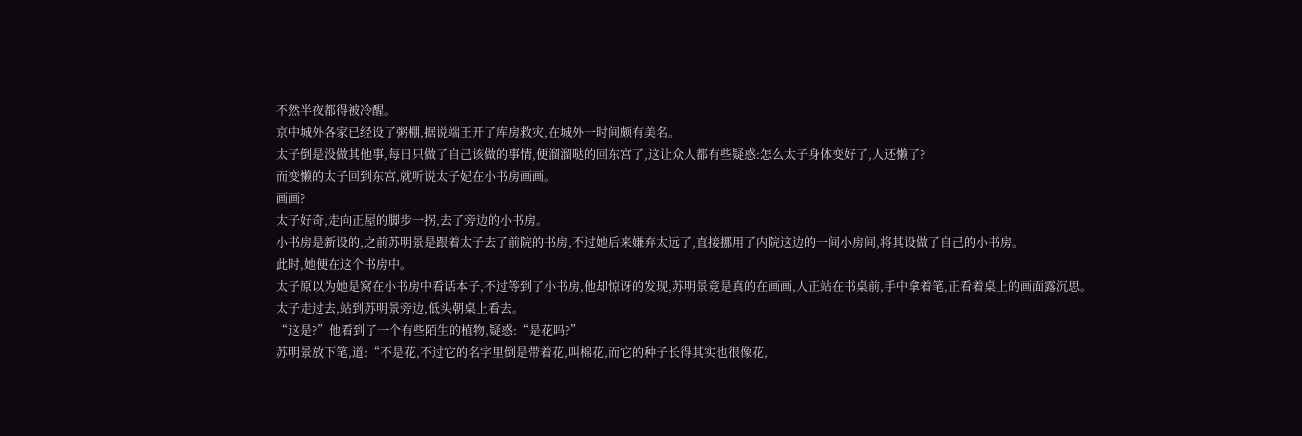不然半夜都得被冷醒。
京中城外各家已经设了粥棚,据说端王开了库房救灾,在城外一时间颇有美名。
太子倒是没做其他事,每日只做了自己该做的事情,便溜溜哒的回东宫了,这让众人都有些疑惑:怎么太子身体变好了,人还懒了?
而变懒的太子回到东宫,就听说太子妃在小书房画画。
画画?
太子好奇,走向正屋的脚步一拐,去了旁边的小书房。
小书房是新设的,之前苏明景是跟着太子去了前院的书房,不过她后来嫌弃太远了,直接挪用了内院这边的一间小房间,将其设做了自己的小书房。
此时,她便在这个书房中。
太子原以为她是窝在小书房中看话本子,不过等到了小书房,他却惊讶的发现,苏明景竟是真的在画画,人正站在书桌前,手中拿着笔,正看着桌上的画面露沉思。
太子走过去,站到苏明景旁边,低头朝桌上看去。
“这是?”他看到了一个有些陌生的植物,疑惑:“是花吗?”
苏明景放下笔,道:“不是花,不过它的名字里倒是带着花,叫棉花,而它的种子长得其实也很像花,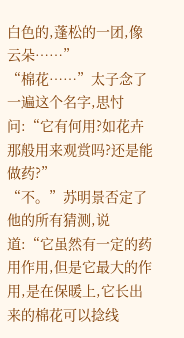白色的,蓬松的一团,像云朵……”
“棉花……”太子念了一遍这个名字,思忖问:“它有何用?如花卉那般用来观赏吗?还是能做药?”
“不。”苏明景否定了他的所有猜测,说道:“它虽然有一定的药用作用,但是它最大的作用,是在保暖上,它长出来的棉花可以捻线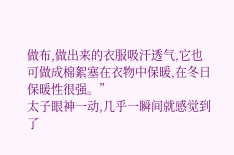做布,做出来的衣服吸汗透气,它也可做成棉絮塞在衣物中保暖,在冬日保暖性很强。”
太子眼神一动,几乎一瞬间就感觉到了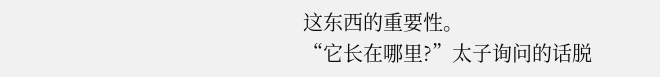这东西的重要性。
“它长在哪里?”太子询问的话脱